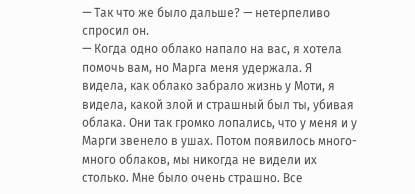— Так что же было дальше? — нетерпеливо спросил он.
— Когда одно облако напало на вас, я хотела помочь вам, но Марга меня удержала. Я видела, как облако забрало жизнь у Моти, я видела, какой злой и страшный был ты, убивая облака. Они так громко лопались, что у меня и у Марги звенело в ушах. Потом появилось много-много облаков, мы никогда не видели их столько. Мне было очень страшно. Все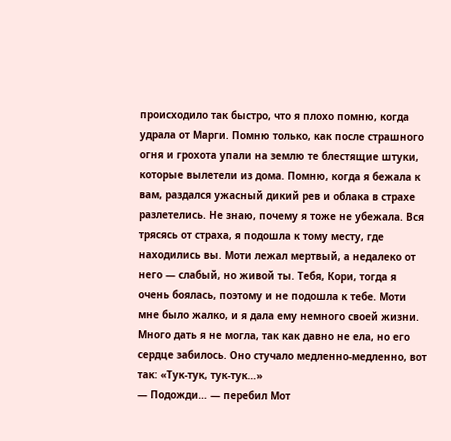происходило так быстро, что я плохо помню, когда удрала от Марги. Помню только, как после страшного огня и грохота упали на землю те блестящие штуки, которые вылетели из дома. Помню, когда я бежала к вам, раздался ужасный дикий рев и облака в страхе разлетелись. Не знаю, почему я тоже не убежала. Вся трясясь от страха, я подошла к тому месту, где находились вы. Моти лежал мертвый, а недалеко от него — слабый, но живой ты. Тебя, Кори, тогда я очень боялась, поэтому и не подошла к тебе. Моти мне было жалко, и я дала ему немного своей жизни. Много дать я не могла, так как давно не ела, но его сердце забилось. Оно стучало медленно-медленно, вот так: «Тук-тук, тук-тук…»
— Подожди… — перебил Мот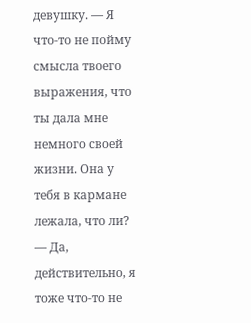девушку. — Я что-то не пойму смысла твоего выражения, что ты дала мне немного своей жизни. Она у тебя в кармане лежала, что ли?
— Да, действительно, я тоже что-то не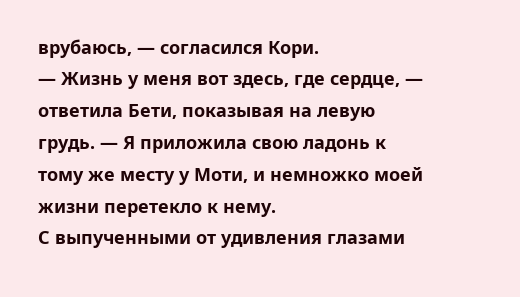врубаюсь, — согласился Кори.
— Жизнь у меня вот здесь, где сердце, — ответила Бети, показывая на левую грудь. — Я приложила свою ладонь к тому же месту у Моти, и немножко моей жизни перетекло к нему.
С выпученными от удивления глазами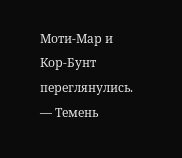Моти-Мар и Кор-Бунт переглянулись.
— Темень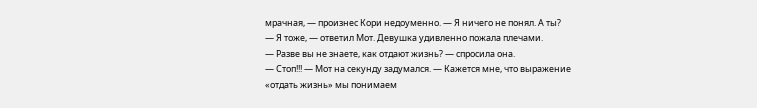мрачная, — произнес Кори недоуменно. — Я ничего не понял. А ты?
— Я тоже, — ответил Мот. Девушка удивленно пожала плечами.
— Разве вы не знаете, как отдают жизнь? — спросила она.
— Стоп!!! — Мот на секунду задумался. — Кажется мне, что выражение «отдать жизнь» мы понимаем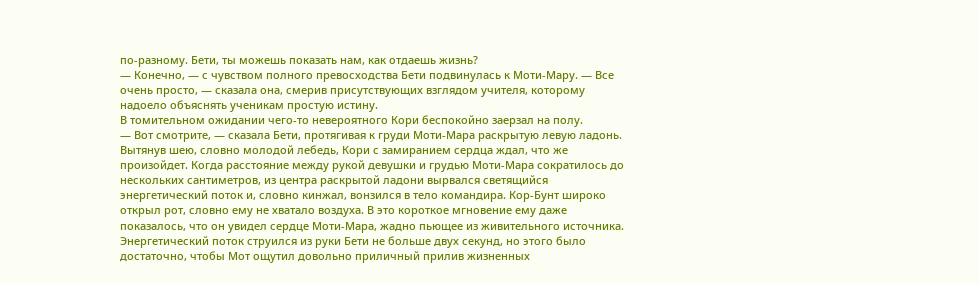по-разному. Бети, ты можешь показать нам, как отдаешь жизнь?
— Конечно, — с чувством полного превосходства Бети подвинулась к Моти-Мару. — Все очень просто, — сказала она, смерив присутствующих взглядом учителя, которому надоело объяснять ученикам простую истину.
В томительном ожидании чего-то невероятного Кори беспокойно заерзал на полу.
— Вот смотрите, — сказала Бети, протягивая к груди Моти-Мара раскрытую левую ладонь.
Вытянув шею, словно молодой лебедь, Кори с замиранием сердца ждал, что же произойдет. Когда расстояние между рукой девушки и грудью Моти-Мара сократилось до нескольких сантиметров, из центра раскрытой ладони вырвался светящийся энергетический поток и, словно кинжал, вонзился в тело командира. Кор-Бунт широко открыл рот, словно ему не хватало воздуха. В это короткое мгновение ему даже показалось, что он увидел сердце Моти-Мара, жадно пьющее из живительного источника.
Энергетический поток струился из руки Бети не больше двух секунд, но этого было достаточно, чтобы Мот ощутил довольно приличный прилив жизненных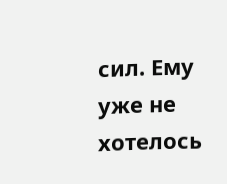сил. Ему уже не хотелось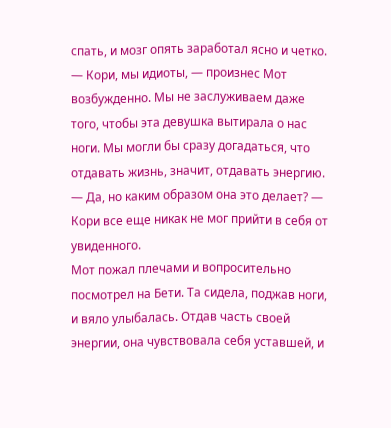спать, и мозг опять заработал ясно и четко.
— Кори, мы идиоты, — произнес Мот возбужденно. Мы не заслуживаем даже того, чтобы эта девушка вытирала о нас ноги. Мы могли бы сразу догадаться, что отдавать жизнь, значит, отдавать энергию.
— Да, но каким образом она это делает? — Кори все еще никак не мог прийти в себя от увиденного.
Мот пожал плечами и вопросительно посмотрел на Бети. Та сидела, поджав ноги, и вяло улыбалась. Отдав часть своей энергии, она чувствовала себя уставшей, и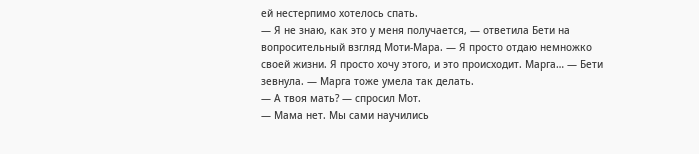ей нестерпимо хотелось спать.
— Я не знаю, как это у меня получается, — ответила Бети на вопросительный взгляд Моти-Мара. — Я просто отдаю немножко своей жизни. Я просто хочу этого, и это происходит. Марга… — Бети зевнула. — Марга тоже умела так делать.
— А твоя мать? — спросил Мот.
— Мама нет. Мы сами научились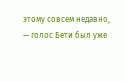этому совсем недавно, — голос Бети был уже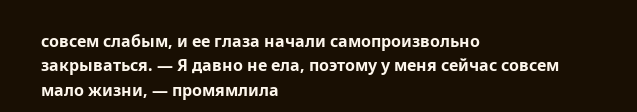совсем слабым, и ее глаза начали самопроизвольно закрываться. — Я давно не ела, поэтому у меня сейчас совсем мало жизни, — промямлила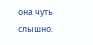она чуть слышно.